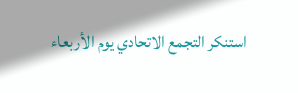استنكر التجمع الاتحادي يوم الأربعاء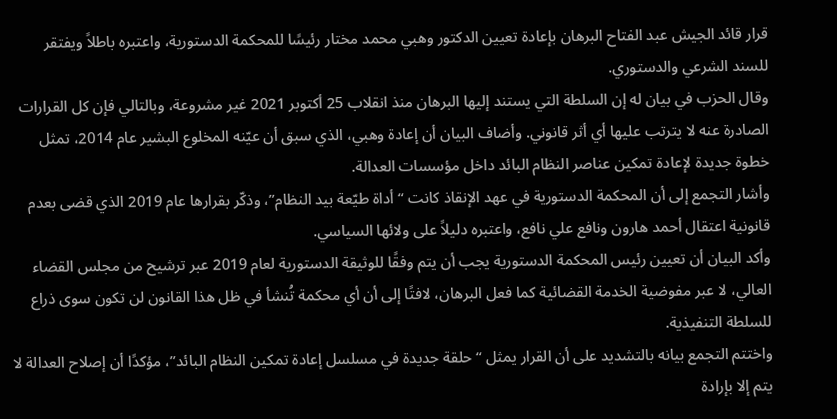قرار قائد الجيش عبد الفتاح البرهان بإعادة تعيين الدكتور وهبي محمد مختار رئيسًا للمحكمة الدستورية، واعتبره باطلاً ويفتقر للسند الشرعي والدستوري.
وقال الحزب في بيان له إن السلطة التي يستند إليها البرهان منذ انقلاب 25 أكتوبر 2021 غير مشروعة، وبالتالي فإن كل القرارات الصادرة عنه لا يترتب عليها أي أثر قانوني. وأضاف البيان أن إعادة وهبي، الذي سبق أن عيّنه المخلوع البشير عام 2014، تمثل خطوة جديدة لإعادة تمكين عناصر النظام البائد داخل مؤسسات العدالة.
وأشار التجمع إلى أن المحكمة الدستورية في عهد الإنقاذ كانت “أداة طيّعة بيد النظام”، وذكّر بقرارها عام 2019 الذي قضى بعدم قانونية اعتقال أحمد هارون ونافع علي نافع، واعتبره دليلاً على ولائها السياسي.
وأكد البيان أن تعيين رئيس المحكمة الدستورية يجب أن يتم وفقًا للوثيقة الدستورية لعام 2019 عبر ترشيح من مجلس القضاء العالي، لا عبر مفوضية الخدمة القضائية كما فعل البرهان، لافتًا إلى أن أي محكمة تُنشأ في ظل هذا القانون لن تكون سوى ذراع للسلطة التنفيذية.
واختتم التجمع بيانه بالتشديد على أن القرار يمثل “حلقة جديدة في مسلسل إعادة تمكين النظام البائد”، مؤكدًا أن إصلاح العدالة لا يتم إلا بإرادة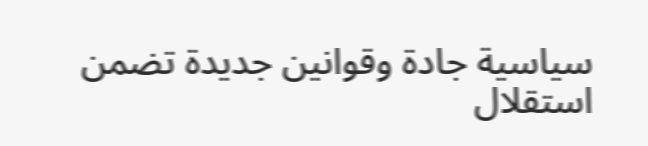سياسية جادة وقوانين جديدة تضمن استقلال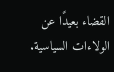القضاء بعيدًا عن الولاءات السياسية.